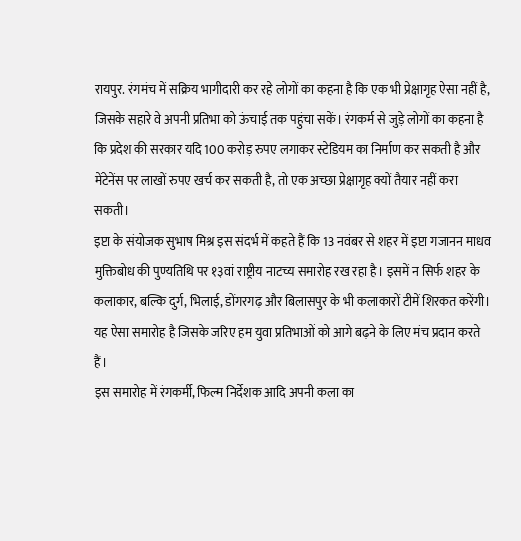रायपुर. रंगमंच में सक्रिय भागीदारी कर रहे लोगों का कहना है कि एक भी प्रेक्षागृह ऐसा नहीं है, जिसके सहारे वे अपनी प्रतिभा को ऊंचाई तक पहुंचा सकें। रंगकर्म से जुड़े लोगों का कहना है कि प्रदेश की सरकार यदि 100 करोड़ रुपए लगाकर स्टेडियम का निर्माण कर सकती है और मेंटेनेंस पर लाखों रुपए खर्च कर सकती है, तो एक अच्छा प्रेक्षागृह क्यों तैयार नहीं करा सकती।
इप्टा के संयोजक सुभाष मिश्र इस संदर्भ में कहते हैं कि 13 नवंबर से शहर में इप्टा गजानन माधव मुक्तिबोध की पुण्यतिथि पर १३वां राष्ट्रीय नाटच्य समारोह रख रहा है। इसमें न सिर्फ शहर के कलाकार, बल्कि दुर्ग, भिलाई, डोंगरगढ़ और बिलासपुर के भी कलाकारों टीमें शिरकत करेंगी। यह ऐसा समारोह है जिसके जरिए हम युवा प्रतिभाओं को आगे बढ़ने के लिए मंच प्रदान करते हैं।
इस समारोह में रंगकर्मी, फिल्म निर्देशक आदि अपनी कला का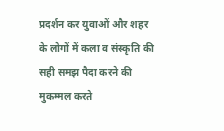प्रदर्शन कर युवाओं और शहर के लोगों में कला व संस्कृति की सही समझ पैदा करने की मुकम्मल करते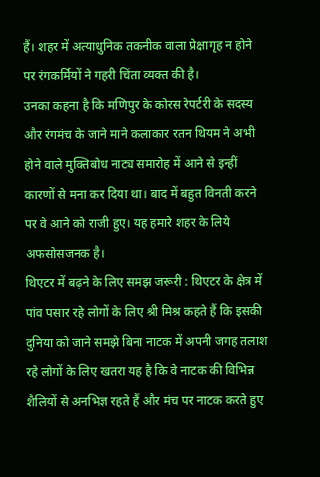हैं। शहर में अत्याधुनिक तकनीक वाला प्रेक्षागृह न होने पर रंगकर्मियों ने गहरी चिंता व्यक्त की है।
उनका कहना है कि मणिपुर के कोरस रेपर्टरी के सदस्य और रंगमंच के जाने माने कलाकार रतन थियम ने अभी होने वाले मुक्तिबोध नाट्य समारोह में आने से इन्हीं कारणों से मना कर दिया था। बाद में बहुत विनती करने पर वे आने को राजी हुए। यह हमारे शहर के लिये अफसोसजनक है।
थिएटर में बढ़ने के लिए समझ जरूरी : थिएटर के क्षेत्र में पांव पसार रहे लोगों के लिए श्री मिश्र कहते हैं कि इसकी दुनिया को जाने समझे बिना नाटक में अपनी जगह तलाश रहे लोगों के लिए खतरा यह है कि वे नाटक की विभिन्न शैलियों से अनभिज्ञ रहते हैं और मंच पर नाटक करते हुए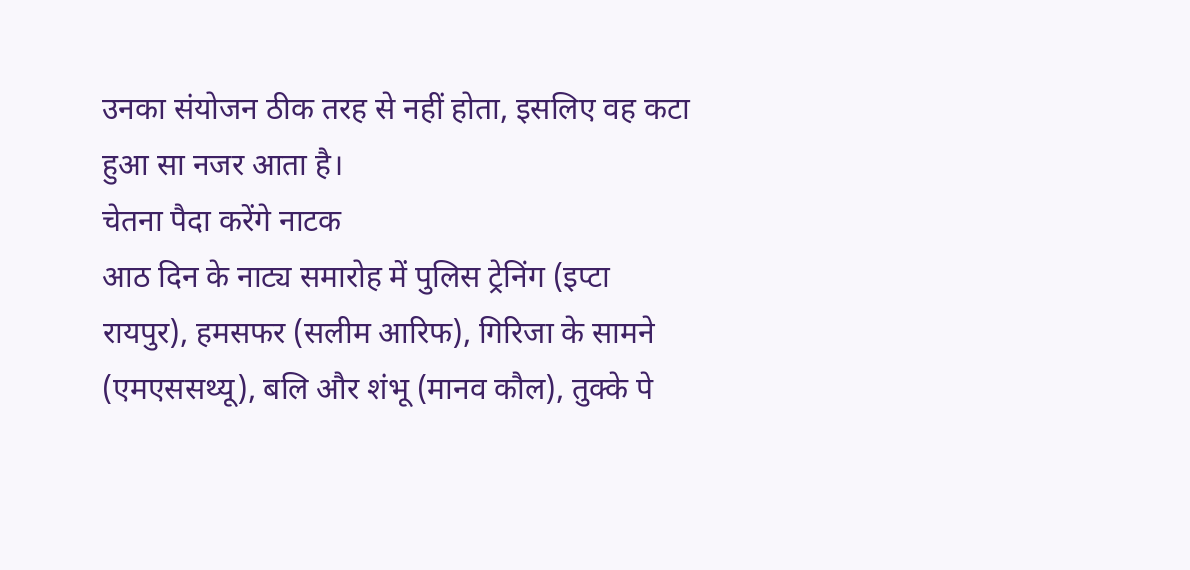उनका संयोजन ठीक तरह से नहीं होता, इसलिए वह कटा हुआ सा नजर आता है।
चेतना पैदा करेंगे नाटक
आठ दिन के नाट्य समारोह में पुलिस ट्रेनिंग (इप्टा रायपुर), हमसफर (सलीम आरिफ), गिरिजा के सामने (एमएससथ्यू), बलि और शंभू (मानव कौल), तुक्के पे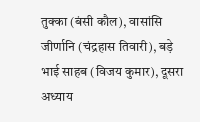तुक्का (बंसी कौल), वासांसि जीर्णानि (चंद्रहास तिवारी), बड़े भाई साहब (विजय कुमार), दूसरा अध्याय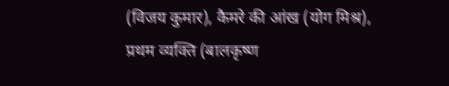(विजय कुमार), कैमरे की आंख (योग मिश्र), प्रथम व्यक्ति (बालकृष्ण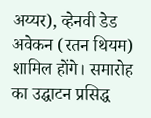अय्यर), व्हेनवी डेड अवेकन (रतन थियम) शामिल होंगे। समारोह का उद्घाटन प्रसिद्ध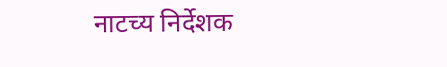नाटच्य निर्देशक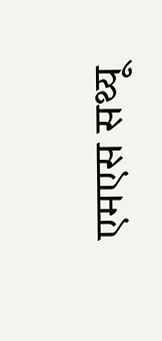एमएस सथ्यू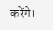करेंगे।